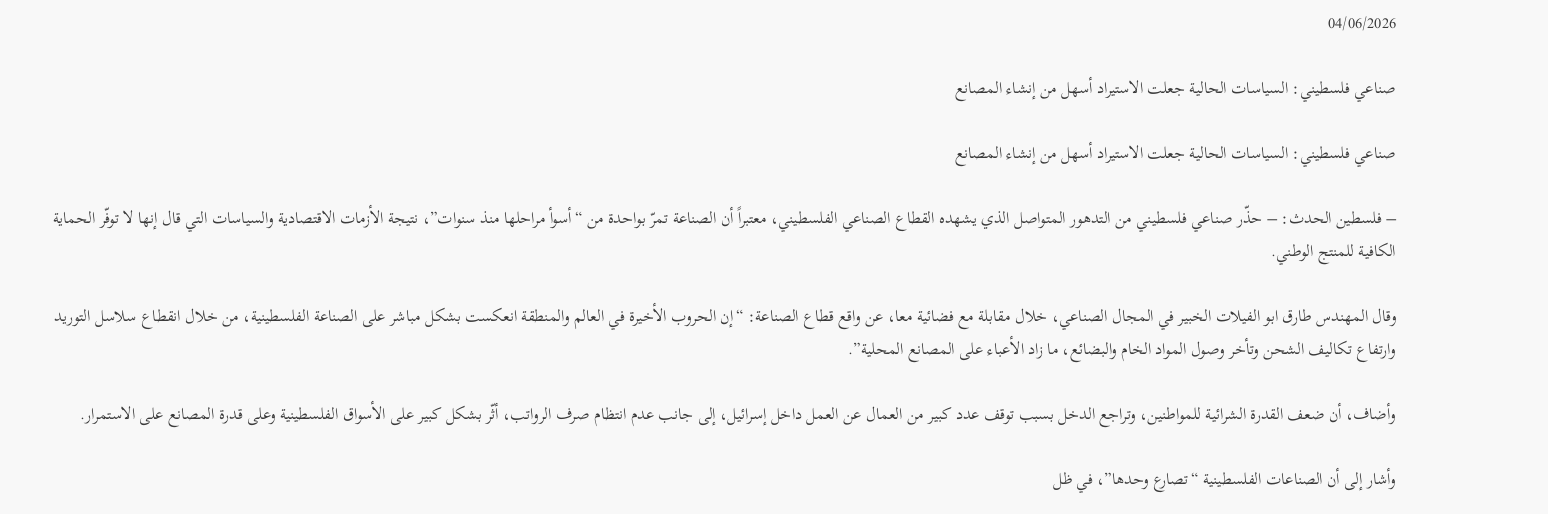04/06/2026

صناعي فلسطيني: السياسات الحالية جعلت الاستيراد أسهل من إنشاء المصانع

صناعي فلسطيني: السياسات الحالية جعلت الاستيراد أسهل من إنشاء المصانع

– فلسطين الحدث: – حذّر صناعي فلسطيني من التدهور المتواصل الذي يشهده القطاع الصناعي الفلسطيني، معتبراً أن الصناعة تمرّ بواحدة من “أسوأ مراحلها منذ سنوات”، نتيجة الأزمات الاقتصادية والسياسات التي قال إنها لا توفّر الحماية الكافية للمنتج الوطني.

وقال المهندس طارق ابو الفيلات الخبير في المجال الصناعي، خلال مقابلة مع فضائية معا، عن واقع قطاع الصناعة: “إن الحروب الأخيرة في العالم والمنطقة انعكست بشكل مباشر على الصناعة الفلسطينية، من خلال انقطاع سلاسل التوريد وارتفاع تكاليف الشحن وتأخر وصول المواد الخام والبضائع، ما زاد الأعباء على المصانع المحلية”.

وأضاف، أن ضعف القدرة الشرائية للمواطنين، وتراجع الدخل بسبب توقف عدد كبير من العمال عن العمل داخل إسرائيل، إلى جانب عدم انتظام صرف الرواتب، أثّر بشكل كبير على الأسواق الفلسطينية وعلى قدرة المصانع على الاستمرار.

وأشار إلى أن الصناعات الفلسطينية “تصارع وحدها”، في ظل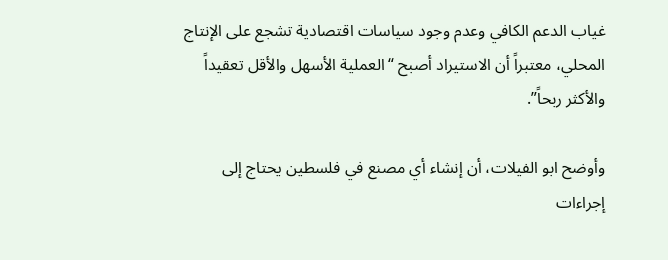غياب الدعم الكافي وعدم وجود سياسات اقتصادية تشجع على الإنتاج المحلي، معتبراً أن الاستيراد أصبح “العملية الأسهل والأقل تعقيداً والأكثر ربحاً”.

وأوضح ابو الفيلات، أن إنشاء أي مصنع في فلسطين يحتاج إلى إجراءات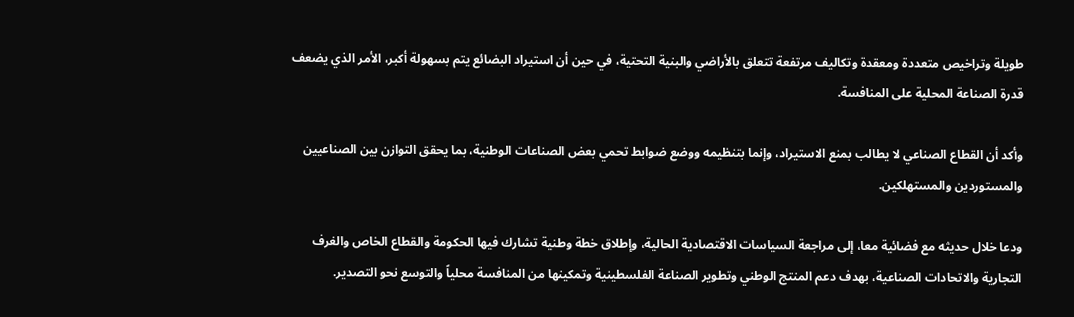طويلة وتراخيص متعددة ومعقدة وتكاليف مرتفعة تتعلق بالأراضي والبنية التحتية، في حين أن استيراد البضائع يتم بسهولة أكبر، الأمر الذي يضعف قدرة الصناعة المحلية على المنافسة.

وأكد أن القطاع الصناعي لا يطالب بمنع الاستيراد، وإنما بتنظيمه ووضع ضوابط تحمي بعض الصناعات الوطنية، بما يحقق التوازن بين الصناعيين والمستوردين والمستهلكين.

ودعا خلال حديثه مع فضائية معا، إلى مراجعة السياسات الاقتصادية الحالية، وإطلاق خطة وطنية تشارك فيها الحكومة والقطاع الخاص والغرف التجارية والاتحادات الصناعية، بهدف دعم المنتج الوطني وتطوير الصناعة الفلسطينية وتمكينها من المنافسة محلياً والتوسع نحو التصدير.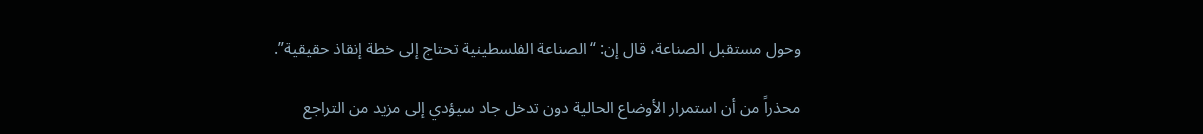وحول مستقبل الصناعة، قال إن: “الصناعة الفلسطينية تحتاج إلى خطة إنقاذ حقيقية”.

محذراً من أن استمرار الأوضاع الحالية دون تدخل جاد سيؤدي إلى مزيد من التراجع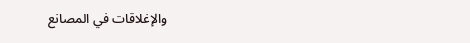والإغلاقات في المصانع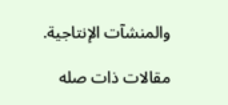والمنشآت الإنتاجية.

مقالات ذات صله